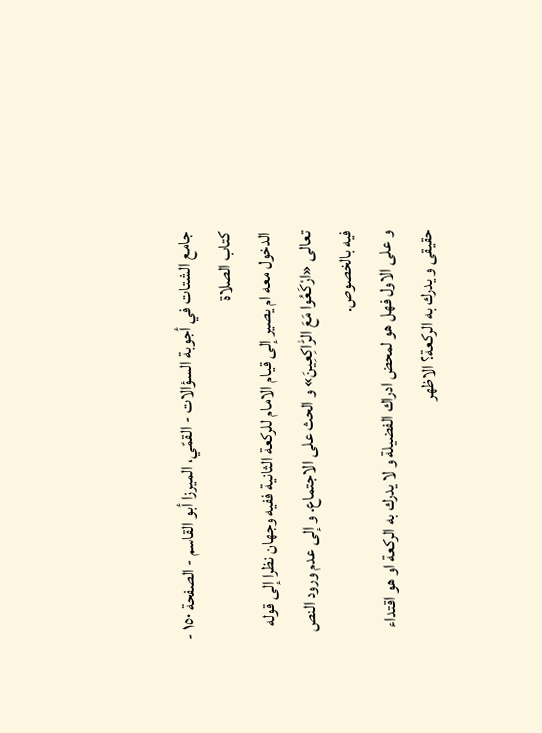جامع الشتات في أجوبة السؤالات - القمّي، الميرزا أبو القاسم - الصفحة ١٥٠ - كتاب الصلاة
الدخول معه ام يصير إلى قيام الامام للركعة الثانية ففيه وجهان نظرا إلى قوله تعالى «ارْكَعُوا مَعَ الرّٰاكِعِينَ» و الحث على الاجتماع. و إلى عدم ورود النص فيه بالخصوص.
و على الاول فهل هو لمحض ادراك الفضيلة و لا يدرك به الركعة او هو اقتداء حقيقى و يدرك به الركعة؟ الاظهر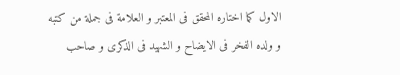الاول كما اختاره المحقق فى المعتبر و العلامة فى جملة من كتبه و ولده الفخر فى الايضاح و الشهيد فى الذكرى و صاحب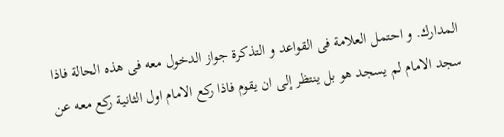المدارك. و احتمل العلامة فى القواعد و التذكرة جواز الدخول معه فى هذه الحالة فاذا سجد الامام لم يسجد هو بل ينتظر إلى ان يقوم فاذا ركع الامام اول الثانية ركع معه عن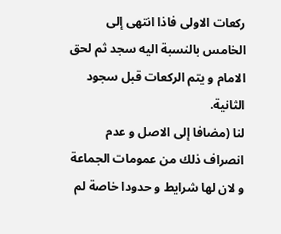ركعات الاولى فاذا انتهى إلى الخامس بالنسبة اليه سجد ثم لحق الامام و يتم الركعات قبل سجود الثانية.
لنا (مضافا إلى الاصل و عدم انصراف ذلك من عمومات الجماعة و لان لها شرايط و حدودا خاصة لم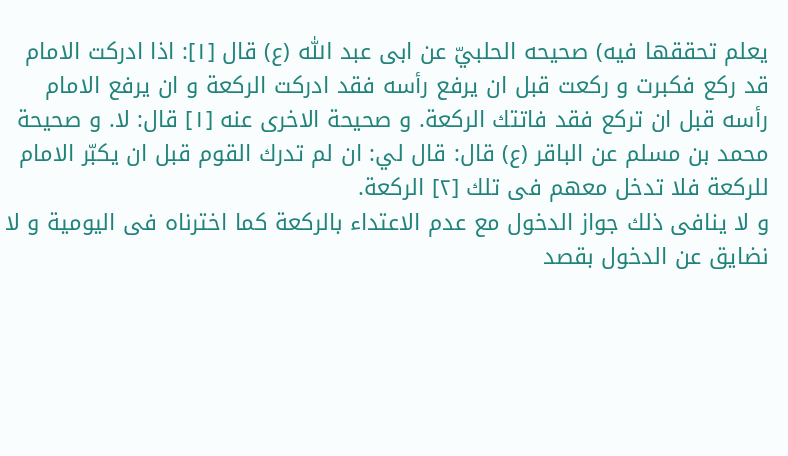يعلم تحققها فيه) صحيحه الحلبيّ عن ابى عبد اللّٰه (ع) قال [١]: اذا ادركت الامام قد ركع فكبرت و ركعت قبل ان يرفع رأسه فقد ادركت الركعة و ان يرفع الامام رأسه قبل ان تركع فقد فاتتك الركعة. و صحيحة الاخرى عنه [١] قال: لا. و صحيحة محمد بن مسلم عن الباقر (ع) قال: قال لي: ان لم تدرك القوم قبل ان يكبّر الامام للركعة فلا تدخل معهم فى تلك [٢] الركعة.
و لا ينافى ذلك جواز الدخول مع عدم الاعتداء بالركعة كما اخترناه فى اليومية و لا نضايق عن الدخول بقصد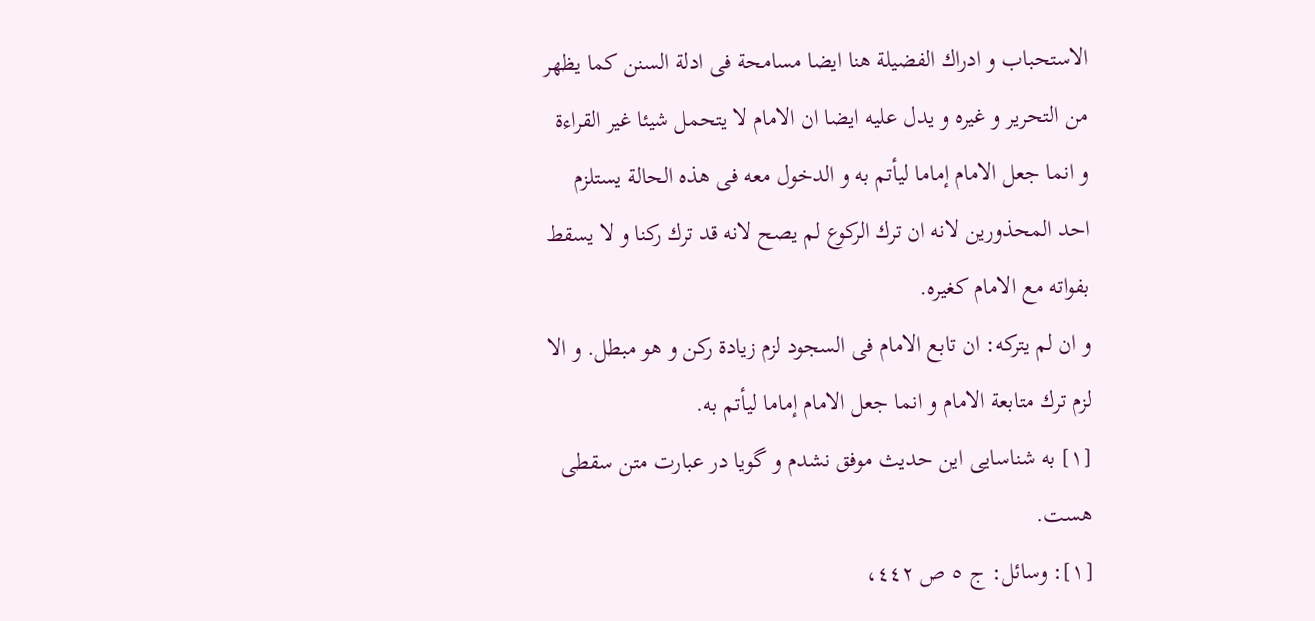الاستحباب و ادراك الفضيلة هنا ايضا مسامحة فى ادلة السنن كما يظهر من التحرير و غيره و يدل عليه ايضا ان الامام لا يتحمل شيئا غير القراءة و انما جعل الامام إماما ليأتم به و الدخول معه فى هذه الحالة يستلزم احد المحذورين لانه ان ترك الركوع لم يصح لانه قد ترك ركنا و لا يسقط بفواته مع الامام كغيره.
و ان لم يتركه: ان تابع الامام فى السجود لزم زيادة ركن و هو مبطل. و الا لزم ترك متابعة الامام و انما جعل الامام إماما ليأتم به.
[١] به شناسايى اين حديث موفق نشدم و گويا در عبارت متن سقطى هست.
[١]: وسائل: ج ٥ ص ٤٤٢،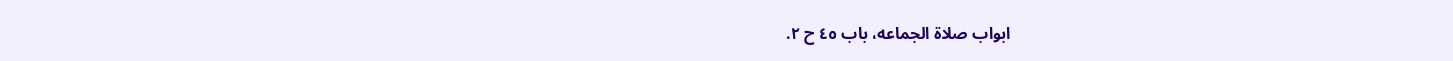ابواب صلاة الجماعه، باب ٤٥ ح ٢.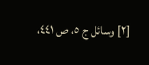[٢] وسائل ج ٥، ص ٤٤١،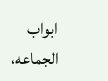ابواب الجماعه،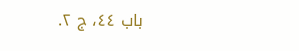باب ٤٤، ج ٢.